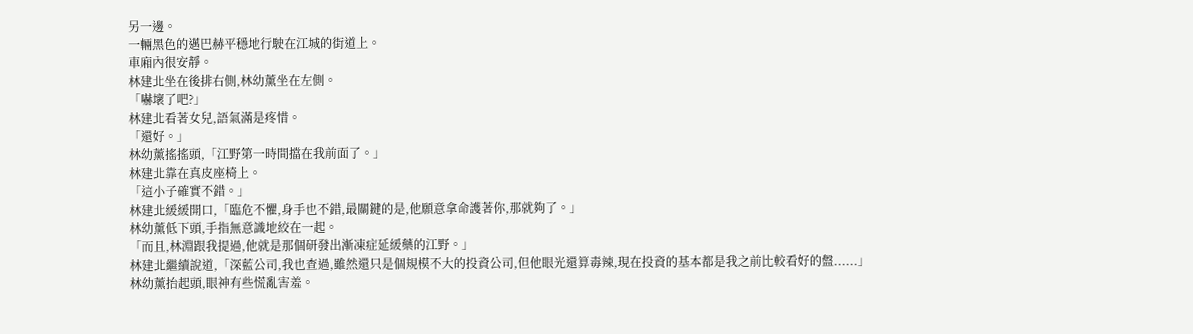另一邊。
一輛黑色的邁巴赫平穩地行駛在江城的街道上。
車廂內很安靜。
林建北坐在後排右側,林幼薰坐在左側。
「嚇壞了吧?」
林建北看著女兒,語氣滿是疼惜。
「還好。」
林幼薰搖搖頭,「江野第一時間擋在我前面了。」
林建北靠在真皮座椅上。
「這小子確實不錯。」
林建北緩緩開口,「臨危不懼,身手也不錯,最關鍵的是,他願意拿命護著你,那就夠了。」
林幼薰低下頭,手指無意識地絞在一起。
「而且,林淵跟我提過,他就是那個研發出漸凍症延緩藥的江野。」
林建北繼續說道,「深藍公司,我也查過,雖然還只是個規模不大的投資公司,但他眼光還算毒辣,現在投資的基本都是我之前比較看好的盤......」
林幼薰抬起頭,眼神有些慌亂害羞。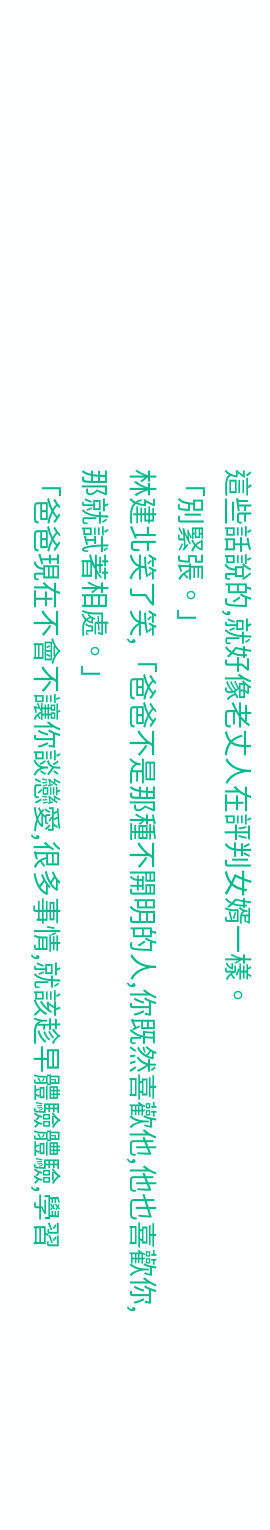這些話說的,就好像老丈人在評判女婿一樣。
「別緊張。」
林建北笑了笑,「爸爸不是那種不開明的人,你既然喜歡他,他也喜歡你,那就試著相處。」
「爸爸現在不會不讓你談戀愛,很多事情,就該趁早體驗體驗,學習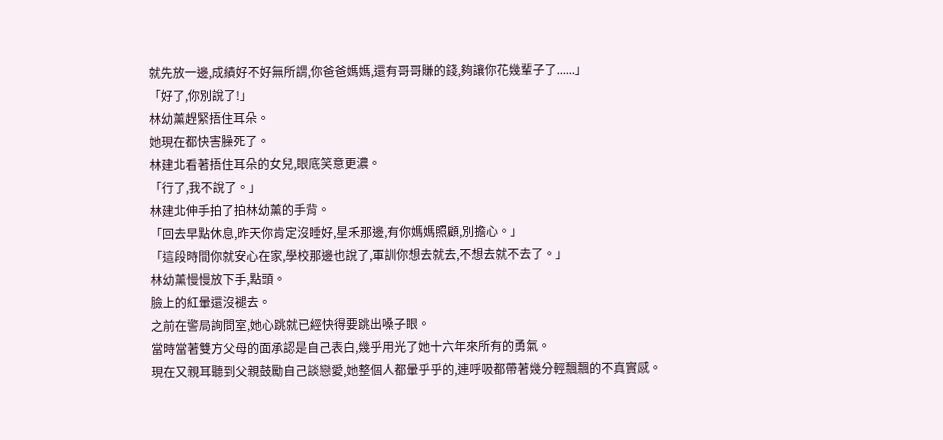就先放一邊,成績好不好無所謂,你爸爸媽媽,還有哥哥賺的錢,夠讓你花幾輩子了......」
「好了,你別說了!」
林幼薰趕緊捂住耳朵。
她現在都快害臊死了。
林建北看著捂住耳朵的女兒,眼底笑意更濃。
「行了,我不說了。」
林建北伸手拍了拍林幼薰的手背。
「回去早點休息,昨天你肯定沒睡好,星禾那邊,有你媽媽照顧,別擔心。」
「這段時間你就安心在家,學校那邊也說了,軍訓你想去就去,不想去就不去了。」
林幼薰慢慢放下手,點頭。
臉上的紅暈還沒褪去。
之前在警局詢問室,她心跳就已經快得要跳出嗓子眼。
當時當著雙方父母的面承認是自己表白,幾乎用光了她十六年來所有的勇氣。
現在又親耳聽到父親鼓勵自己談戀愛,她整個人都暈乎乎的,連呼吸都帶著幾分輕飄飄的不真實感。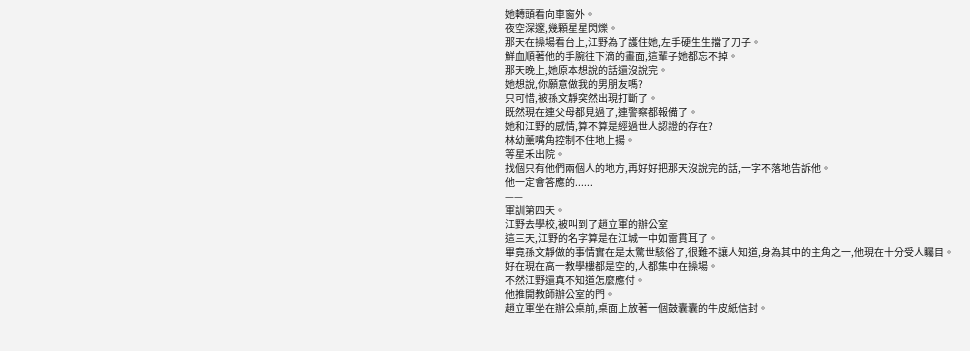她轉頭看向車窗外。
夜空深邃,幾顆星星閃爍。
那天在操場看台上,江野為了護住她,左手硬生生擋了刀子。
鮮血順著他的手腕往下滴的畫面,這輩子她都忘不掉。
那天晚上,她原本想說的話還沒說完。
她想說,你願意做我的男朋友嗎?
只可惜,被孫文靜突然出現打斷了。
既然現在連父母都見過了,連警察都報備了。
她和江野的感情,算不算是經過世人認證的存在?
林幼薰嘴角控制不住地上揚。
等星禾出院。
找個只有他們兩個人的地方,再好好把那天沒說完的話,一字不落地告訴他。
他一定會答應的......
——
軍訓第四天。
江野去學校,被叫到了趙立軍的辦公室
這三天,江野的名字算是在江城一中如雷貫耳了。
畢竟孫文靜做的事情實在是太驚世駭俗了,很難不讓人知道,身為其中的主角之一,他現在十分受人矚目。
好在現在高一教學樓都是空的,人都集中在操場。
不然江野還真不知道怎麼應付。
他推開教師辦公室的門。
趙立軍坐在辦公桌前,桌面上放著一個鼓囊囊的牛皮紙信封。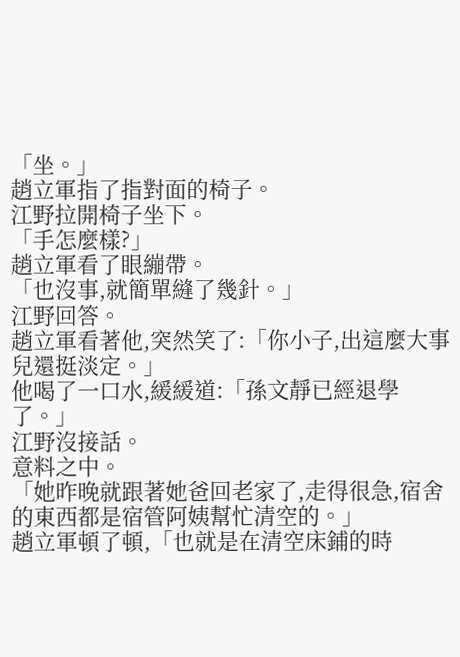「坐。」
趙立軍指了指對面的椅子。
江野拉開椅子坐下。
「手怎麼樣?」
趙立軍看了眼繃帶。
「也沒事,就簡單縫了幾針。」
江野回答。
趙立軍看著他,突然笑了:「你小子,出這麼大事兒還挺淡定。」
他喝了一口水,緩緩道:「孫文靜已經退學了。」
江野沒接話。
意料之中。
「她昨晚就跟著她爸回老家了,走得很急,宿舍的東西都是宿管阿姨幫忙清空的。」
趙立軍頓了頓,「也就是在清空床鋪的時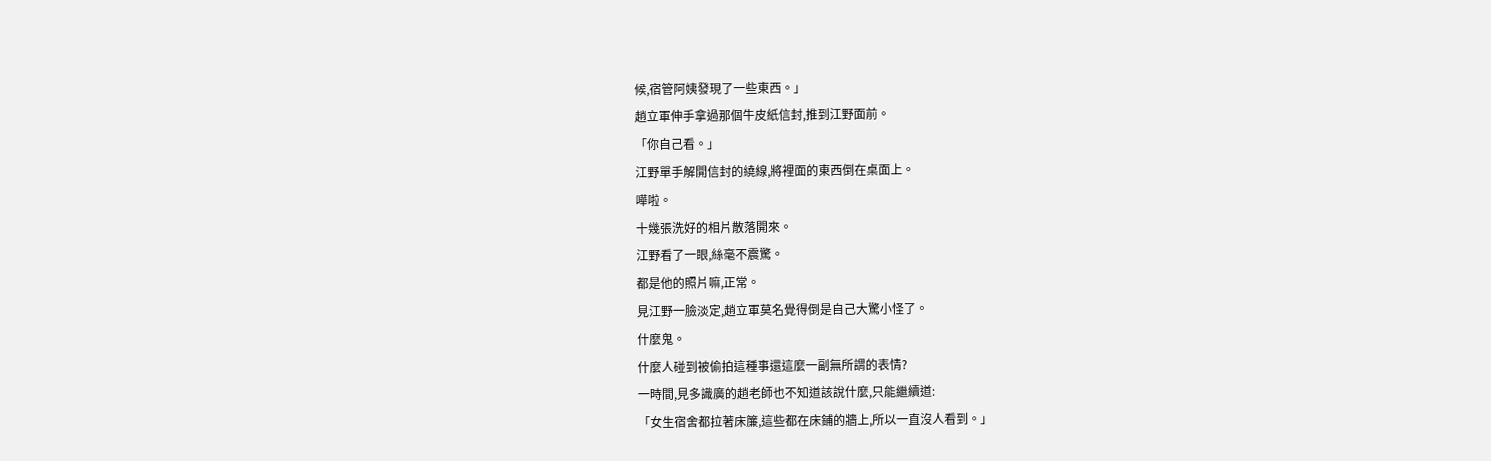候,宿管阿姨發現了一些東西。」
趙立軍伸手拿過那個牛皮紙信封,推到江野面前。
「你自己看。」
江野單手解開信封的繞線,將裡面的東西倒在桌面上。
嘩啦。
十幾張洗好的相片散落開來。
江野看了一眼,絲毫不震驚。
都是他的照片嘛,正常。
見江野一臉淡定,趙立軍莫名覺得倒是自己大驚小怪了。
什麼鬼。
什麼人碰到被偷拍這種事還這麼一副無所謂的表情?
一時間,見多識廣的趙老師也不知道該說什麼,只能繼續道:
「女生宿舍都拉著床簾,這些都在床鋪的牆上,所以一直沒人看到。」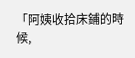「阿姨收拾床鋪的時候,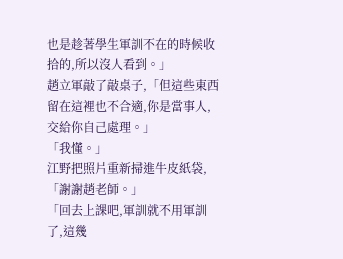也是趁著學生軍訓不在的時候收拾的,所以沒人看到。」
趙立軍敲了敲桌子,「但這些東西留在這裡也不合適,你是當事人,交給你自己處理。」
「我懂。」
江野把照片重新掃進牛皮紙袋,「謝謝趙老師。」
「回去上課吧,軍訓就不用軍訓了,這幾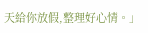天給你放假,整理好心情。」